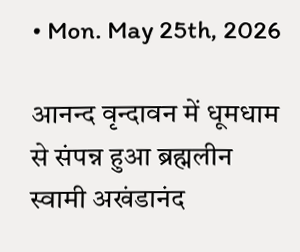• Mon. May 25th, 2026

आनन्द वृन्दावन में धूमधाम से संपन्न हुआ ब्रह्मलीन स्वामी अखंडानंद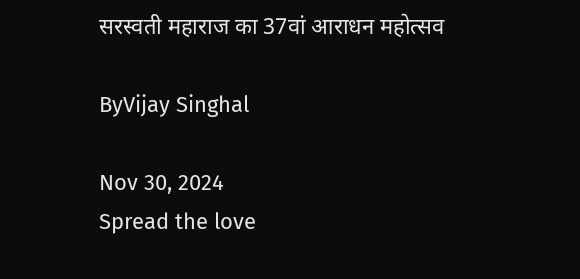सरस्वती महाराज का 37वां आराधन महोत्सव

ByVijay Singhal

Nov 30, 2024
Spread the love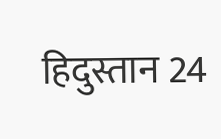हिदुस्तान 24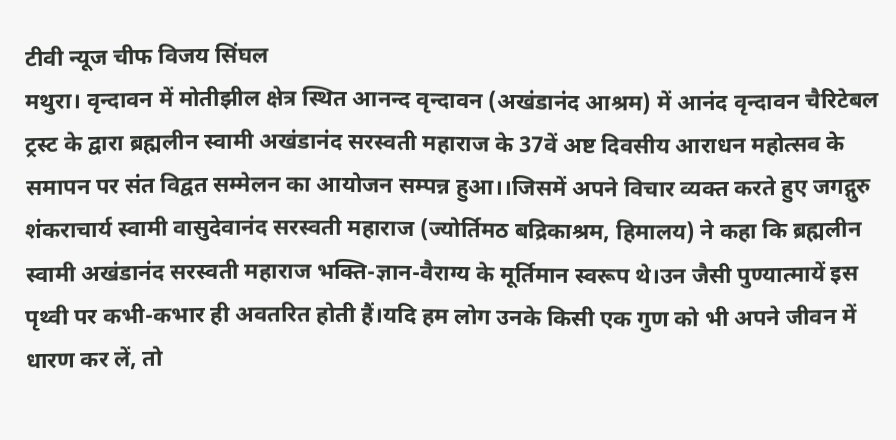टीवी न्यूज चीफ विजय सिंघल
मथुरा। वृन्दावन में मोतीझील क्षेत्र स्थित आनन्द वृन्दावन (अखंडानंद आश्रम) में आनंद वृन्दावन चैरिटेबल ट्रस्ट के द्वारा ब्रह्मलीन स्वामी अखंडानंद सरस्वती महाराज के 37वें अष्ट दिवसीय आराधन महोत्सव के समापन पर संत विद्वत सम्मेलन का आयोजन सम्पन्न हुआ।।जिसमें अपने विचार व्यक्त करते हुए जगद्गुरु शंकराचार्य स्वामी वासुदेवानंद सरस्वती महाराज (ज्योर्तिमठ बद्रिकाश्रम, हिमालय) ने कहा कि ब्रह्मलीन स्वामी अखंडानंद सरस्वती महाराज भक्ति-ज्ञान-वैराग्य के मूर्तिमान स्वरूप थे।उन जैसी पुण्यात्मायें इस पृथ्वी पर कभी-कभार ही अवतरित होती हैं।यदि हम लोग उनके किसी एक गुण को भी अपने जीवन में धारण कर लें, तो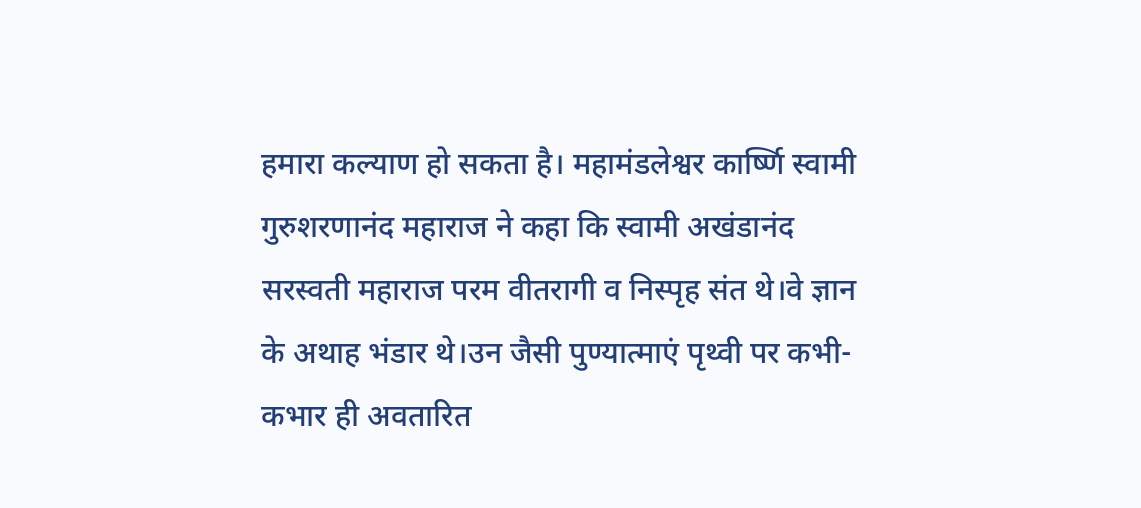हमारा कल्याण हो सकता है। महामंडलेश्वर कार्ष्णि स्वामी गुरुशरणानंद महाराज ने कहा कि स्वामी अखंडानंद सरस्वती महाराज परम वीतरागी व निस्पृह संत थे।वे ज्ञान के अथाह भंडार थे।उन जैसी पुण्यात्माएं पृथ्वी पर कभी-कभार ही अवतारित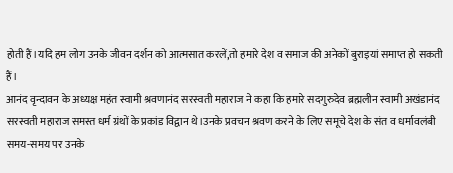होती हैं।यदि हम लोग उनके जीवन दर्शन को आत्मसात करलें,तो हमारे देश व समाज की अनेकों बुराइयां समाप्त हो सकती हैं।
आनंद वृन्दावन के अध्यक्ष महंत स्वामी श्रवणानंद सरस्वती महाराज ने कहा कि हमारे सदगुरुदेव ब्रह्मलीन स्वामी अखंडानंद सरस्वती महाराज समस्त धर्म ग्रंथों के प्रकांड विद्वान थे।उनके प्रवचन श्रवण करने के लिए समूचे देश के संत व धर्मावलंबी समय-समय पर उनके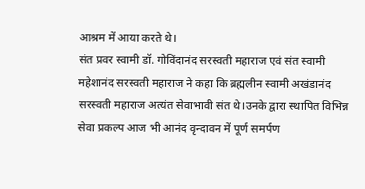आश्रम में आया करते थे।
संत प्रवर स्वामी डॉ. गोविंदानंद सरस्वती महाराज एवं संत स्वामी महेशानंद सरस्वती महाराज ने कहा कि ब्रह्मलीन स्वामी अखंडानंद सरस्वती महाराज अत्यंत सेवाभावी संत थे।उनके द्वारा स्थापित विभिन्न सेवा प्रकल्प आज भी आनंद वृन्दावन में पूर्ण समर्पण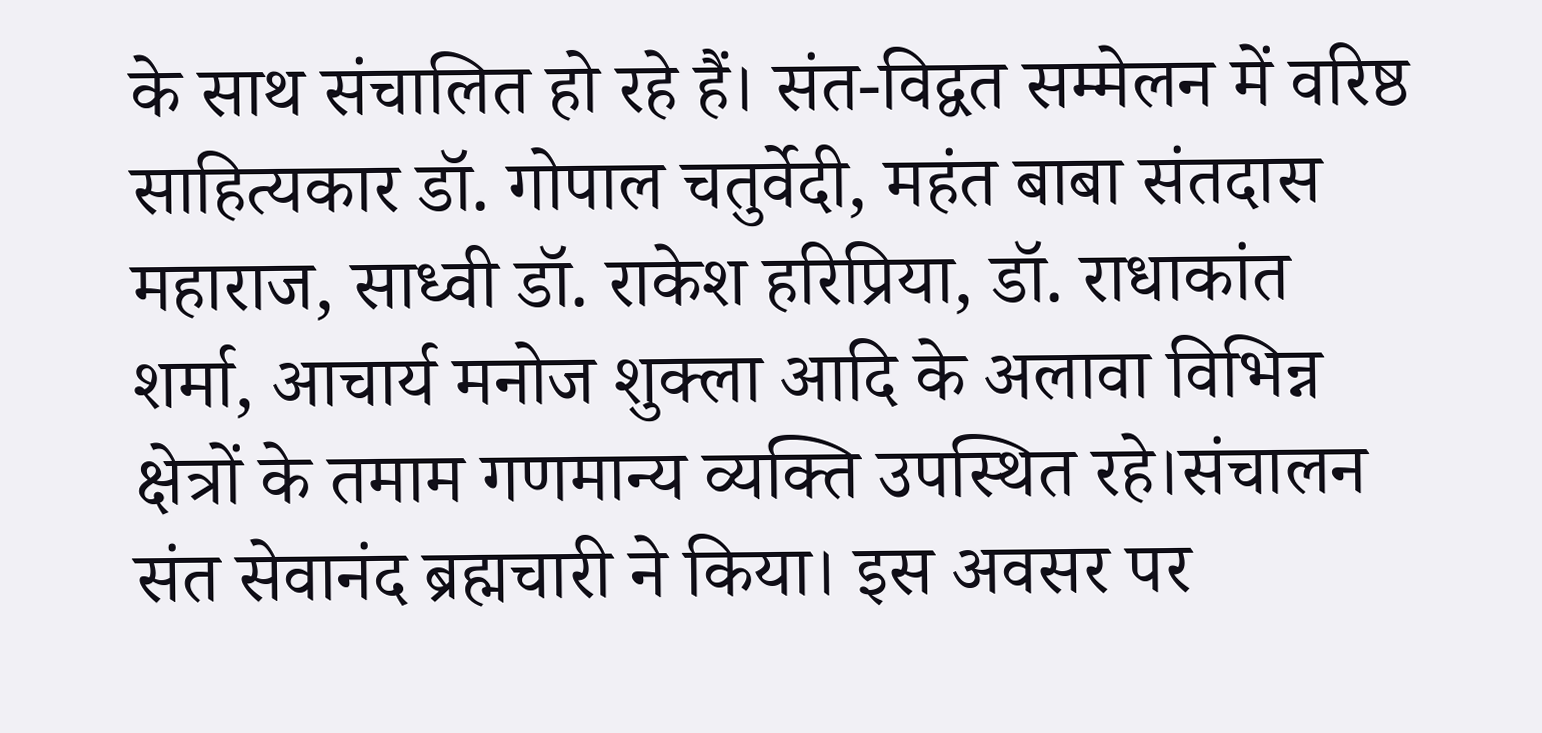के साथ संचालित हो रहे हैं। संत-विद्वत सम्मेलन में वरिष्ठ साहित्यकार डॉ. गोपाल चतुर्वेदी, महंत बाबा संतदास महाराज, साध्वी डॉ. राकेश हरिप्रिया, डॉ. राधाकांत शर्मा, आचार्य मनोज शुक्ला आदि के अलावा विभिन्न क्षेत्रों के तमाम गणमान्य व्यक्ति उपस्थित रहे।संचालन संत सेवानंद ब्रह्मचारी ने किया। इस अवसर पर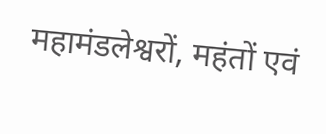महामंडलेश्वरों, महंतों एवं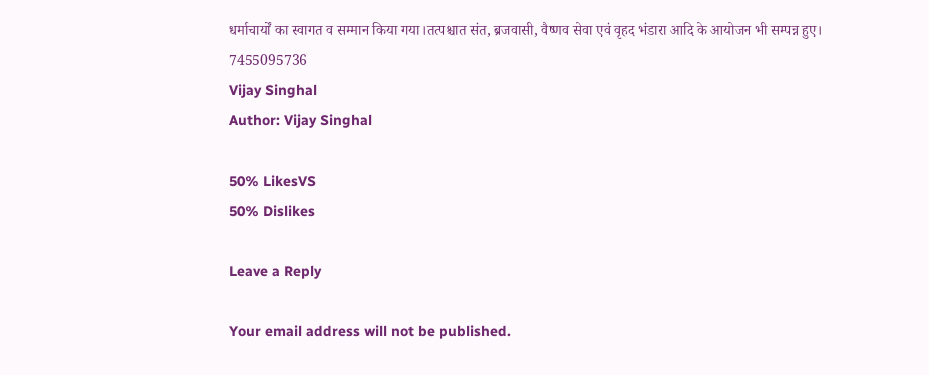धर्माचार्यों का स्वागत व सम्मान किया गया।तत्पश्चात संत, ब्रजवासी, वैष्णव सेवा एवं वृहद भंडारा आदि के आयोजन भी सम्पन्न हुए।
7455095736
Vijay Singhal
Author: Vijay Singhal

50% LikesVS
50% Dislikes

Leave a Reply

Your email address will not be published.